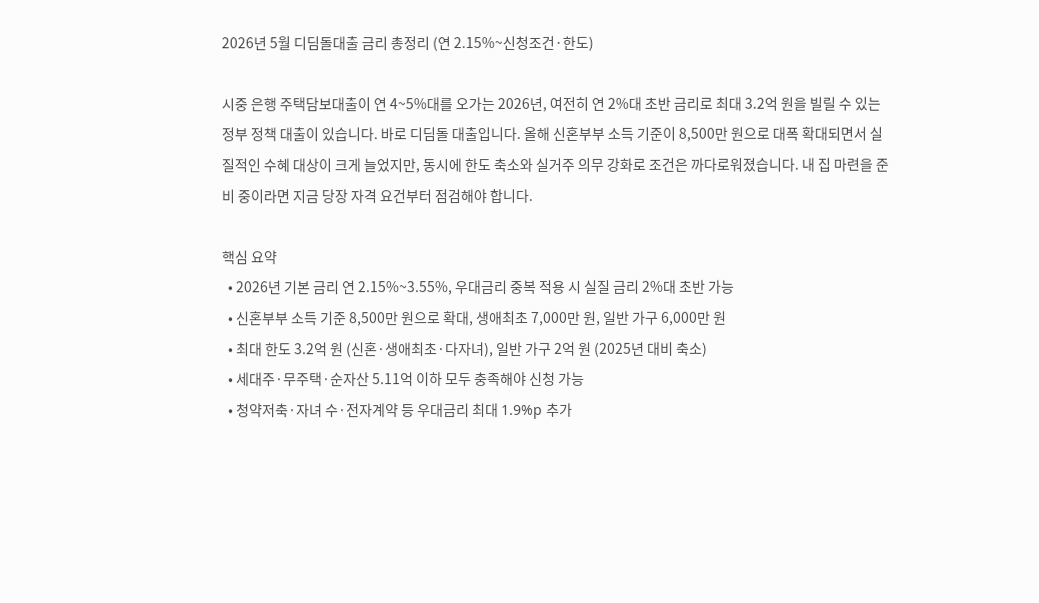2026년 5월 디딤돌대출 금리 총정리 (연 2.15%~신청조건·한도)

시중 은행 주택담보대출이 연 4~5%대를 오가는 2026년, 여전히 연 2%대 초반 금리로 최대 3.2억 원을 빌릴 수 있는 정부 정책 대출이 있습니다. 바로 디딤돌 대출입니다. 올해 신혼부부 소득 기준이 8,500만 원으로 대폭 확대되면서 실질적인 수혜 대상이 크게 늘었지만, 동시에 한도 축소와 실거주 의무 강화로 조건은 까다로워졌습니다. 내 집 마련을 준비 중이라면 지금 당장 자격 요건부터 점검해야 합니다.

핵심 요약
  • 2026년 기본 금리 연 2.15%~3.55%, 우대금리 중복 적용 시 실질 금리 2%대 초반 가능
  • 신혼부부 소득 기준 8,500만 원으로 확대, 생애최초 7,000만 원, 일반 가구 6,000만 원
  • 최대 한도 3.2억 원 (신혼·생애최초·다자녀), 일반 가구 2억 원 (2025년 대비 축소)
  • 세대주·무주택·순자산 5.11억 이하 모두 충족해야 신청 가능
  • 청약저축·자녀 수·전자계약 등 우대금리 최대 1.9%p 추가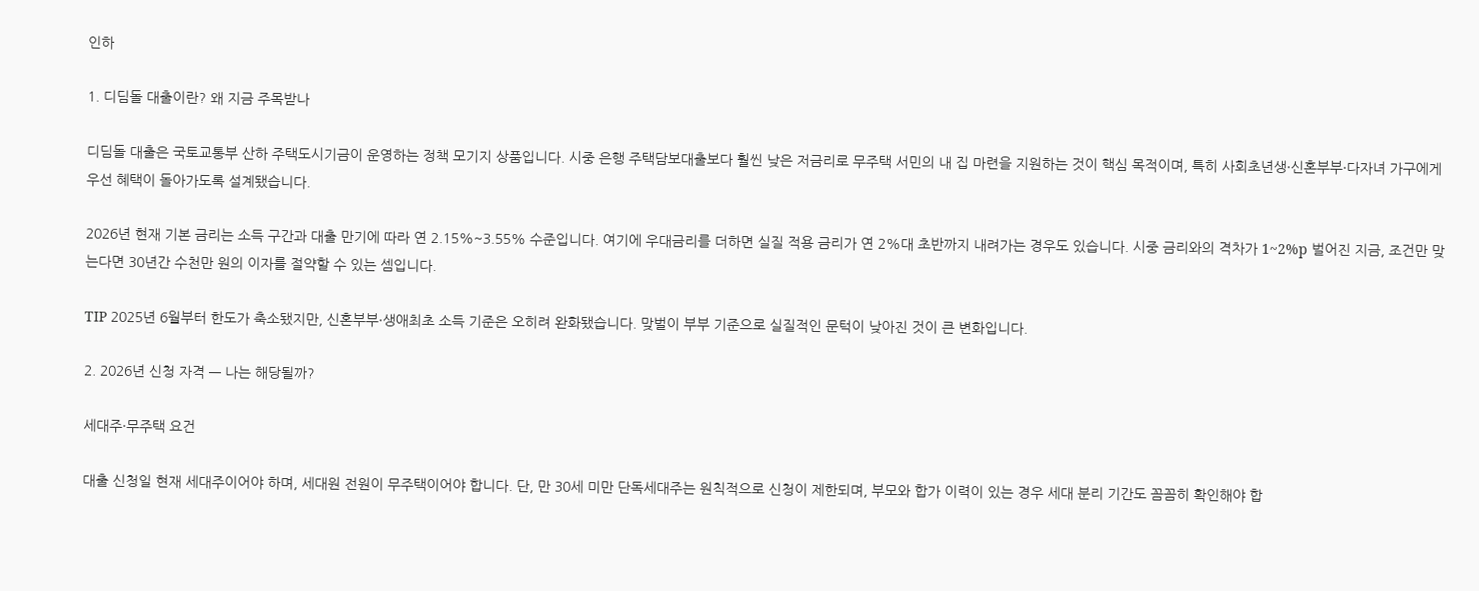인하

1. 디딤돌 대출이란? 왜 지금 주목받나

디딤돌 대출은 국토교통부 산하 주택도시기금이 운영하는 정책 모기지 상품입니다. 시중 은행 주택담보대출보다 훨씬 낮은 저금리로 무주택 서민의 내 집 마련을 지원하는 것이 핵심 목적이며, 특히 사회초년생·신혼부부·다자녀 가구에게 우선 혜택이 돌아가도록 설계됐습니다.

2026년 현재 기본 금리는 소득 구간과 대출 만기에 따라 연 2.15%~3.55% 수준입니다. 여기에 우대금리를 더하면 실질 적용 금리가 연 2%대 초반까지 내려가는 경우도 있습니다. 시중 금리와의 격차가 1~2%p 벌어진 지금, 조건만 맞는다면 30년간 수천만 원의 이자를 절약할 수 있는 셈입니다.

TIP 2025년 6월부터 한도가 축소됐지만, 신혼부부·생애최초 소득 기준은 오히려 완화됐습니다. 맞벌이 부부 기준으로 실질적인 문턱이 낮아진 것이 큰 변화입니다.

2. 2026년 신청 자격 — 나는 해당될까?

세대주·무주택 요건

대출 신청일 현재 세대주이어야 하며, 세대원 전원이 무주택이어야 합니다. 단, 만 30세 미만 단독세대주는 원칙적으로 신청이 제한되며, 부모와 합가 이력이 있는 경우 세대 분리 기간도 꼼꼼히 확인해야 합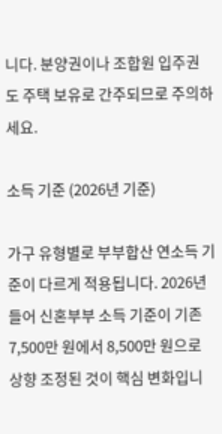니다. 분양권이나 조합원 입주권도 주택 보유로 간주되므로 주의하세요.

소득 기준 (2026년 기준)

가구 유형별로 부부합산 연소득 기준이 다르게 적용됩니다. 2026년 들어 신혼부부 소득 기준이 기존 7,500만 원에서 8,500만 원으로 상향 조정된 것이 핵심 변화입니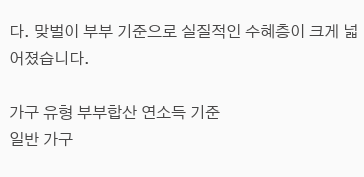다. 맞벌이 부부 기준으로 실질적인 수혜층이 크게 넓어졌습니다.

가구 유형 부부합산 연소득 기준
일반 가구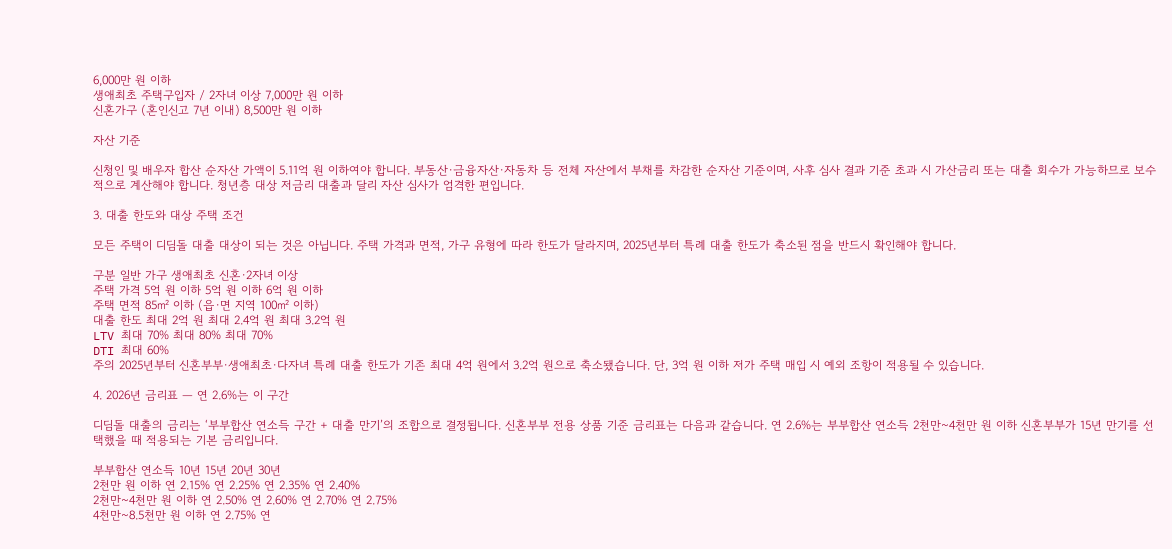6,000만 원 이하
생애최초 주택구입자 / 2자녀 이상 7,000만 원 이하
신혼가구 (혼인신고 7년 이내) 8,500만 원 이하

자산 기준

신청인 및 배우자 합산 순자산 가액이 5.11억 원 이하여야 합니다. 부동산·금융자산·자동차 등 전체 자산에서 부채를 차감한 순자산 기준이며, 사후 심사 결과 기준 초과 시 가산금리 또는 대출 회수가 가능하므로 보수적으로 계산해야 합니다. 청년층 대상 저금리 대출과 달리 자산 심사가 엄격한 편입니다.

3. 대출 한도와 대상 주택 조건

모든 주택이 디딤돌 대출 대상이 되는 것은 아닙니다. 주택 가격과 면적, 가구 유형에 따라 한도가 달라지며, 2025년부터 특례 대출 한도가 축소된 점을 반드시 확인해야 합니다.

구분 일반 가구 생애최초 신혼·2자녀 이상
주택 가격 5억 원 이하 5억 원 이하 6억 원 이하
주택 면적 85㎡ 이하 (읍·면 지역 100㎡ 이하)
대출 한도 최대 2억 원 최대 2.4억 원 최대 3.2억 원
LTV 최대 70% 최대 80% 최대 70%
DTI 최대 60%
주의 2025년부터 신혼부부·생애최초·다자녀 특례 대출 한도가 기존 최대 4억 원에서 3.2억 원으로 축소됐습니다. 단, 3억 원 이하 저가 주택 매입 시 예외 조항이 적용될 수 있습니다.

4. 2026년 금리표 — 연 2.6%는 이 구간

디딤돌 대출의 금리는 ‘부부합산 연소득 구간 + 대출 만기’의 조합으로 결정됩니다. 신혼부부 전용 상품 기준 금리표는 다음과 같습니다. 연 2.6%는 부부합산 연소득 2천만~4천만 원 이하 신혼부부가 15년 만기를 선택했을 때 적용되는 기본 금리입니다.

부부합산 연소득 10년 15년 20년 30년
2천만 원 이하 연 2.15% 연 2.25% 연 2.35% 연 2.40%
2천만~4천만 원 이하 연 2.50% 연 2.60% 연 2.70% 연 2.75%
4천만~8.5천만 원 이하 연 2.75% 연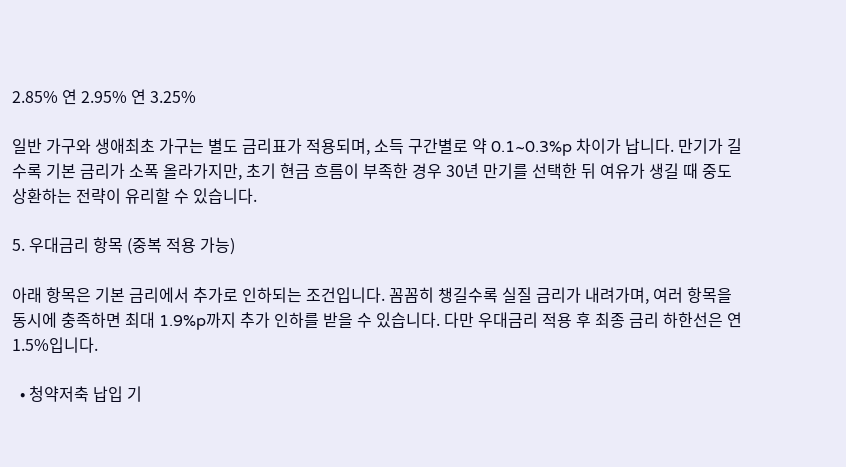2.85% 연 2.95% 연 3.25%

일반 가구와 생애최초 가구는 별도 금리표가 적용되며, 소득 구간별로 약 0.1~0.3%p 차이가 납니다. 만기가 길수록 기본 금리가 소폭 올라가지만, 초기 현금 흐름이 부족한 경우 30년 만기를 선택한 뒤 여유가 생길 때 중도 상환하는 전략이 유리할 수 있습니다.

5. 우대금리 항목 (중복 적용 가능)

아래 항목은 기본 금리에서 추가로 인하되는 조건입니다. 꼼꼼히 챙길수록 실질 금리가 내려가며, 여러 항목을 동시에 충족하면 최대 1.9%p까지 추가 인하를 받을 수 있습니다. 다만 우대금리 적용 후 최종 금리 하한선은 연 1.5%입니다.

  • 청약저축 납입 기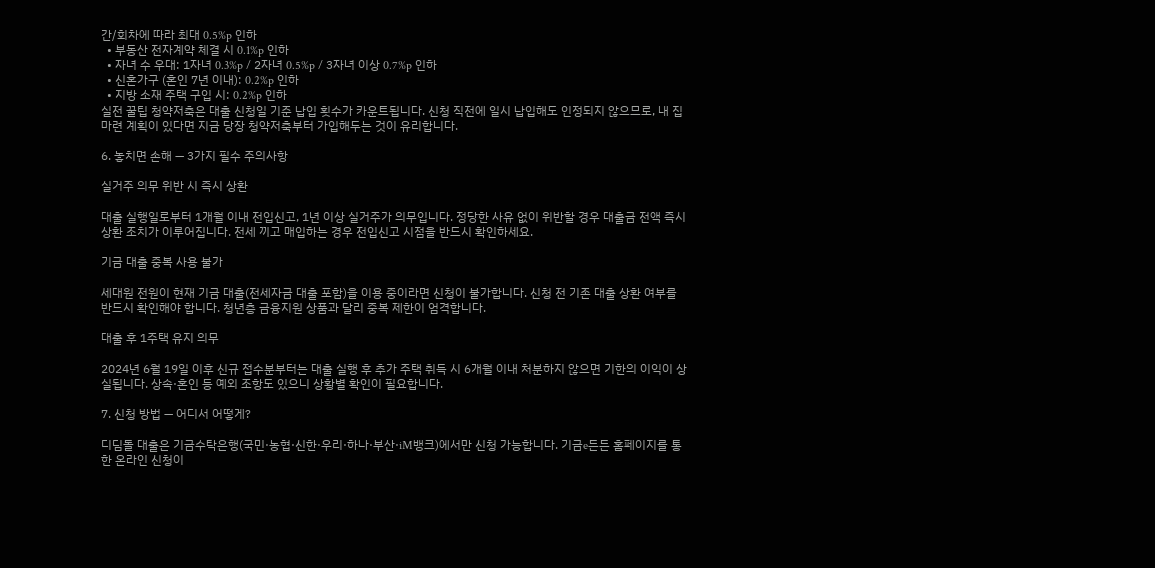간/회차에 따라 최대 0.5%p 인하
  • 부동산 전자계약 체결 시 0.1%p 인하
  • 자녀 수 우대: 1자녀 0.3%p / 2자녀 0.5%p / 3자녀 이상 0.7%p 인하
  • 신혼가구 (혼인 7년 이내): 0.2%p 인하
  • 지방 소재 주택 구입 시: 0.2%p 인하
실전 꿀팁 청약저축은 대출 신청일 기준 납입 횟수가 카운트됩니다. 신청 직전에 일시 납입해도 인정되지 않으므로, 내 집 마련 계획이 있다면 지금 당장 청약저축부터 가입해두는 것이 유리합니다.

6. 놓치면 손해 — 3가지 필수 주의사항

실거주 의무 위반 시 즉시 상환

대출 실행일로부터 1개월 이내 전입신고, 1년 이상 실거주가 의무입니다. 정당한 사유 없이 위반할 경우 대출금 전액 즉시 상환 조치가 이루어집니다. 전세 끼고 매입하는 경우 전입신고 시점을 반드시 확인하세요.

기금 대출 중복 사용 불가

세대원 전원이 현재 기금 대출(전세자금 대출 포함)을 이용 중이라면 신청이 불가합니다. 신청 전 기존 대출 상환 여부를 반드시 확인해야 합니다. 청년층 금융지원 상품과 달리 중복 제한이 엄격합니다.

대출 후 1주택 유지 의무

2024년 6월 19일 이후 신규 접수분부터는 대출 실행 후 추가 주택 취득 시 6개월 이내 처분하지 않으면 기한의 이익이 상실됩니다. 상속·혼인 등 예외 조항도 있으니 상황별 확인이 필요합니다.

7. 신청 방법 — 어디서 어떻게?

디딤돌 대출은 기금수탁은행(국민·농협·신한·우리·하나·부산·iM뱅크)에서만 신청 가능합니다. 기금e든든 홈페이지를 통한 온라인 신청이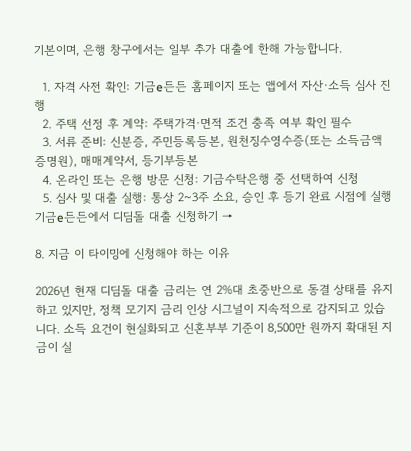기본이며, 은행 창구에서는 일부 추가 대출에 한해 가능합니다.

  1. 자격 사전 확인: 기금e든든 홈페이지 또는 앱에서 자산·소득 심사 진행
  2. 주택 선정 후 계약: 주택가격·면적 조건 충족 여부 확인 필수
  3. 서류 준비: 신분증, 주민등록등본, 원천징수영수증(또는 소득금액증명원), 매매계약서, 등기부등본
  4. 온라인 또는 은행 방문 신청: 기금수탁은행 중 선택하여 신청
  5. 심사 및 대출 실행: 통상 2~3주 소요, 승인 후 등기 완료 시점에 실행
기금e든든에서 디딤돌 대출 신청하기 →

8. 지금 이 타이밍에 신청해야 하는 이유

2026년 현재 디딤돌 대출 금리는 연 2%대 초중반으로 동결 상태를 유지하고 있지만, 정책 모기지 금리 인상 시그널이 지속적으로 감지되고 있습니다. 소득 요건이 현실화되고 신혼부부 기준이 8,500만 원까지 확대된 지금이 실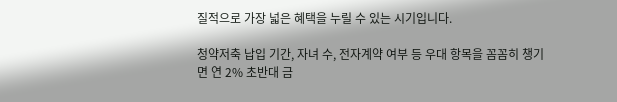질적으로 가장 넓은 혜택을 누릴 수 있는 시기입니다.

청약저축 납입 기간, 자녀 수, 전자계약 여부 등 우대 항목을 꼼꼼히 챙기면 연 2% 초반대 금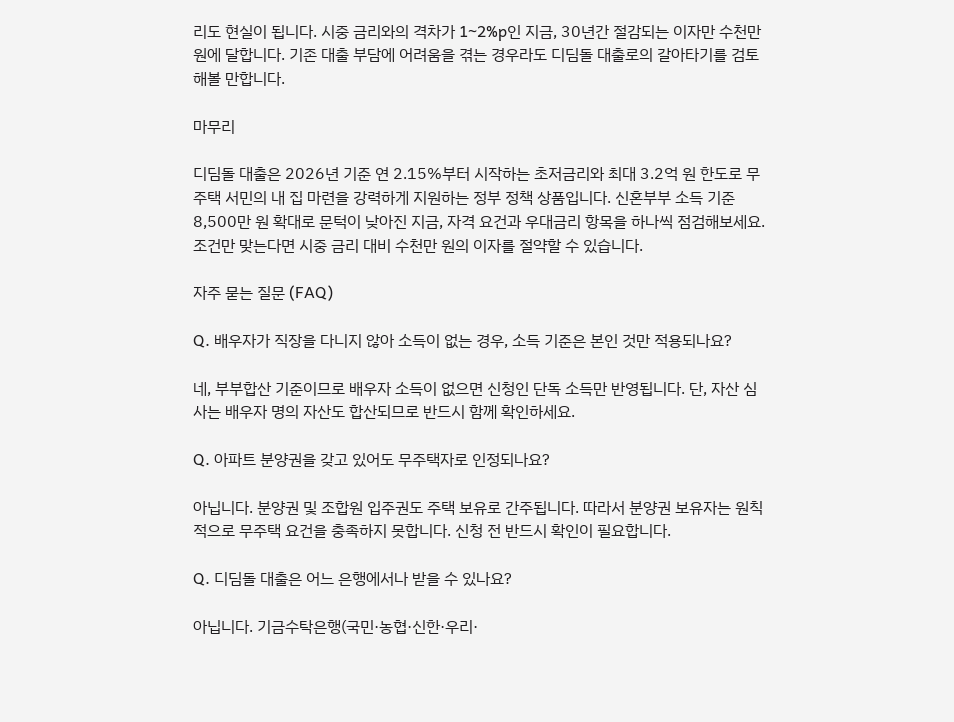리도 현실이 됩니다. 시중 금리와의 격차가 1~2%p인 지금, 30년간 절감되는 이자만 수천만 원에 달합니다. 기존 대출 부담에 어려움을 겪는 경우라도 디딤돌 대출로의 갈아타기를 검토해볼 만합니다.

마무리

디딤돌 대출은 2026년 기준 연 2.15%부터 시작하는 초저금리와 최대 3.2억 원 한도로 무주택 서민의 내 집 마련을 강력하게 지원하는 정부 정책 상품입니다. 신혼부부 소득 기준 8,500만 원 확대로 문턱이 낮아진 지금, 자격 요건과 우대금리 항목을 하나씩 점검해보세요. 조건만 맞는다면 시중 금리 대비 수천만 원의 이자를 절약할 수 있습니다.

자주 묻는 질문 (FAQ)

Q. 배우자가 직장을 다니지 않아 소득이 없는 경우, 소득 기준은 본인 것만 적용되나요?

네, 부부합산 기준이므로 배우자 소득이 없으면 신청인 단독 소득만 반영됩니다. 단, 자산 심사는 배우자 명의 자산도 합산되므로 반드시 함께 확인하세요.

Q. 아파트 분양권을 갖고 있어도 무주택자로 인정되나요?

아닙니다. 분양권 및 조합원 입주권도 주택 보유로 간주됩니다. 따라서 분양권 보유자는 원칙적으로 무주택 요건을 충족하지 못합니다. 신청 전 반드시 확인이 필요합니다.

Q. 디딤돌 대출은 어느 은행에서나 받을 수 있나요?

아닙니다. 기금수탁은행(국민·농협·신한·우리·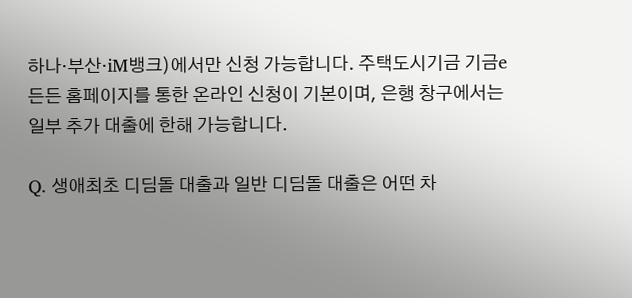하나·부산·iM뱅크)에서만 신청 가능합니다. 주택도시기금 기금e든든 홈페이지를 통한 온라인 신청이 기본이며, 은행 창구에서는 일부 추가 대출에 한해 가능합니다.

Q. 생애최초 디딤돌 대출과 일반 디딤돌 대출은 어떤 차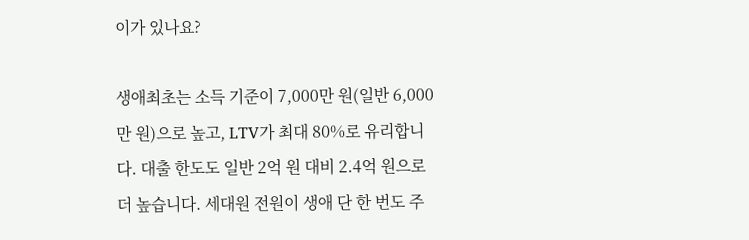이가 있나요?

생애최초는 소득 기준이 7,000만 원(일반 6,000만 원)으로 높고, LTV가 최대 80%로 유리합니다. 대출 한도도 일반 2억 원 대비 2.4억 원으로 더 높습니다. 세대원 전원이 생애 단 한 번도 주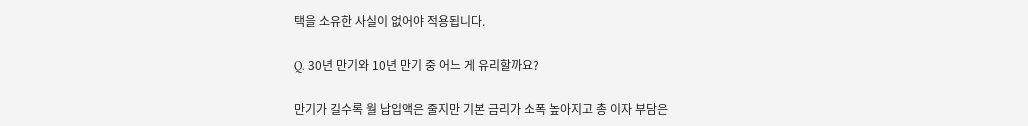택을 소유한 사실이 없어야 적용됩니다.

Q. 30년 만기와 10년 만기 중 어느 게 유리할까요?

만기가 길수록 월 납입액은 줄지만 기본 금리가 소폭 높아지고 총 이자 부담은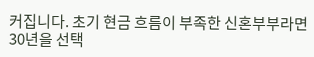커집니다. 초기 현금 흐름이 부족한 신혼부부라면 30년을 선택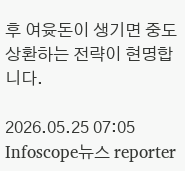후 여윳돈이 생기면 중도 상환하는 전략이 현명합니다.

2026.05.25 07:05 Infoscope뉴스 reporter